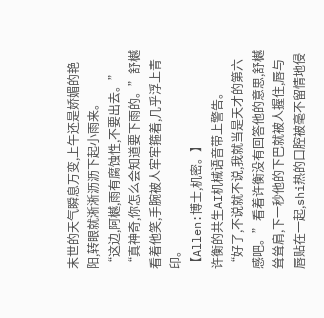末世的天气瞬息万变,上午还是娇媚的艳阳,转眼就淅淅沥沥下起小雨来。
“这边,阿樾,雨有腐蚀性,不要出去。”
“真神奇,你怎么会知道要下雨的。”舒樾看着他笑,手腕被人牢牢箍着,几乎浮上青印。
【Allen:博士,机密。】
许衡的共生AI机械语音带上警告。
“好了,不说就不说,我就当是天才的第六感吧。”看着许衡没有回答他的意思,舒樾耸耸肩,下一秒他的下巴就被人握住,唇与唇贴在一起,shi热的口腔被毫不留情地侵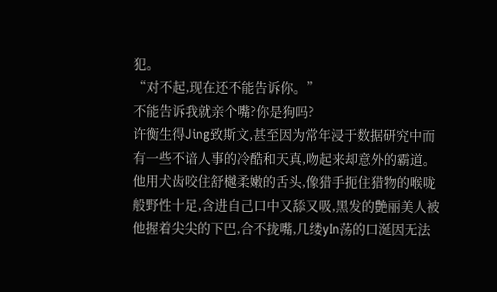犯。
“对不起,现在还不能告诉你。”
不能告诉我就亲个嘴?你是狗吗?
许衡生得Jing致斯文,甚至因为常年浸于数据研究中而有一些不谙人事的冷酷和天真,吻起来却意外的霸道。他用犬齿咬住舒樾柔嫩的舌头,像猎手扼住猎物的喉咙般野性十足,含进自己口中又舔又吸,黑发的艶丽美人被他握着尖尖的下巴,合不拢嘴,几缕yIn荡的口涎因无法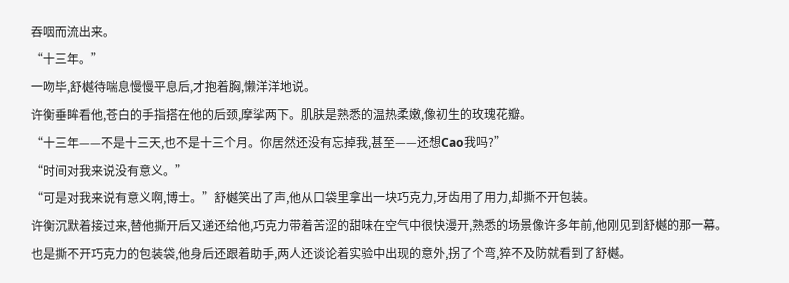吞咽而流出来。
“十三年。”
一吻毕,舒樾待喘息慢慢平息后,才抱着胸,懒洋洋地说。
许衡垂眸看他,苍白的手指搭在他的后颈,摩挲两下。肌肤是熟悉的温热柔嫩,像初生的玫瑰花瓣。
“十三年——不是十三天,也不是十三个月。你居然还没有忘掉我,甚至——还想Cao我吗?”
“时间对我来说没有意义。”
“可是对我来说有意义啊,博士。”舒樾笑出了声,他从口袋里拿出一块巧克力,牙齿用了用力,却撕不开包装。
许衡沉默着接过来,替他撕开后又递还给他,巧克力带着苦涩的甜味在空气中很快漫开,熟悉的场景像许多年前,他刚见到舒樾的那一幕。
也是撕不开巧克力的包装袋,他身后还跟着助手,两人还谈论着实验中出现的意外,拐了个弯,猝不及防就看到了舒樾。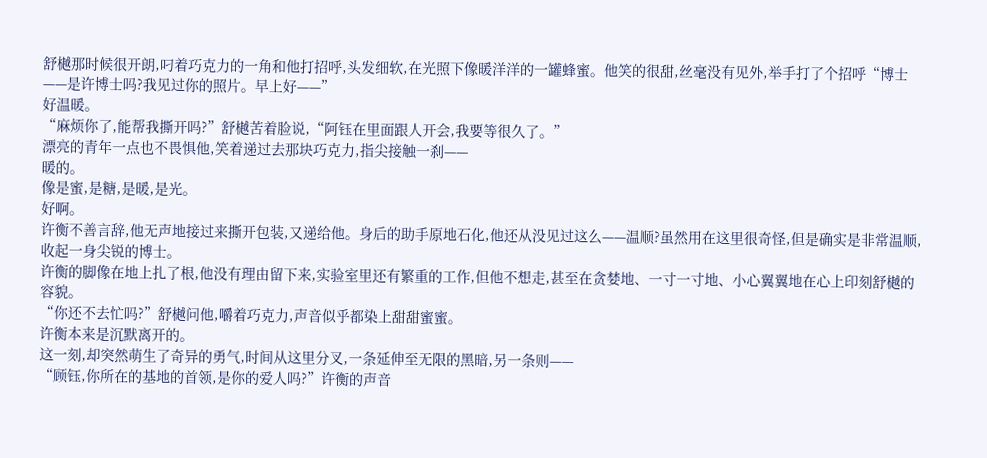舒樾那时候很开朗,叼着巧克力的一角和他打招呼,头发细软,在光照下像暖洋洋的一罐蜂蜜。他笑的很甜,丝毫没有见外,举手打了个招呼“博士——是许博士吗?我见过你的照片。早上好——”
好温暖。
“麻烦你了,能帮我撕开吗?”舒樾苦着脸说,“阿钰在里面跟人开会,我要等很久了。”
漂亮的青年一点也不畏惧他,笑着递过去那块巧克力,指尖接触一刹——
暖的。
像是蜜,是糖,是暖,是光。
好啊。
许衡不善言辞,他无声地接过来撕开包装,又递给他。身后的助手原地石化,他还从没见过这么——温顺?虽然用在这里很奇怪,但是确实是非常温顺,收起一身尖锐的博士。
许衡的脚像在地上扎了根,他没有理由留下来,实验室里还有繁重的工作,但他不想走,甚至在贪婪地、一寸一寸地、小心翼翼地在心上印刻舒樾的容貌。
“你还不去忙吗?”舒樾问他,嚼着巧克力,声音似乎都染上甜甜蜜蜜。
许衡本来是沉默离开的。
这一刻,却突然萌生了奇异的勇气,时间从这里分叉,一条延伸至无限的黑暗,另一条则——
“顾钰,你所在的基地的首领,是你的爱人吗?”许衡的声音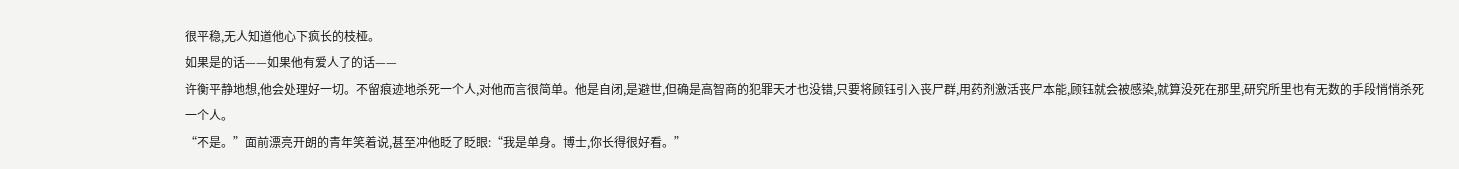很平稳,无人知道他心下疯长的枝桠。
如果是的话——如果他有爱人了的话——
许衡平静地想,他会处理好一切。不留痕迹地杀死一个人,对他而言很简单。他是自闭,是避世,但确是高智商的犯罪天才也没错,只要将顾钰引入丧尸群,用药剂激活丧尸本能,顾钰就会被感染,就算没死在那里,研究所里也有无数的手段悄悄杀死一个人。
“不是。”面前漂亮开朗的青年笑着说,甚至冲他眨了眨眼:“我是单身。博士,你长得很好看。”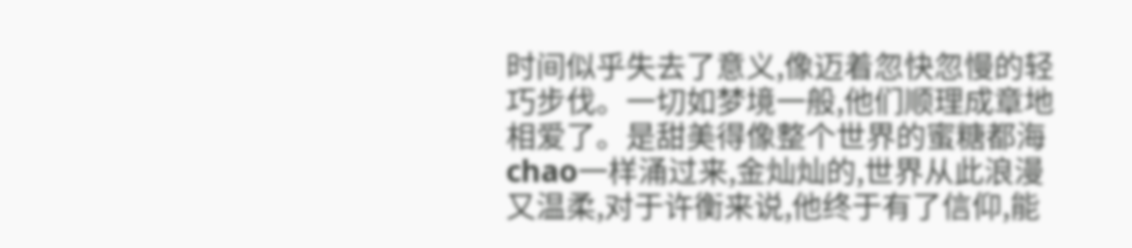时间似乎失去了意义,像迈着忽快忽慢的轻巧步伐。一切如梦境一般,他们顺理成章地相爱了。是甜美得像整个世界的蜜糖都海chao一样涌过来,金灿灿的,世界从此浪漫又温柔,对于许衡来说,他终于有了信仰,能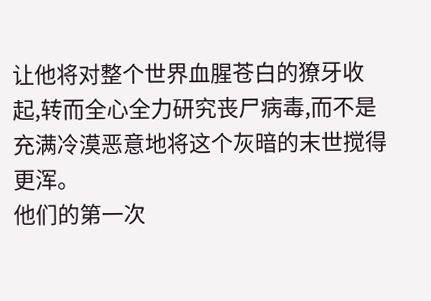让他将对整个世界血腥苍白的獠牙收起,转而全心全力研究丧尸病毒,而不是充满冷漠恶意地将这个灰暗的末世搅得更浑。
他们的第一次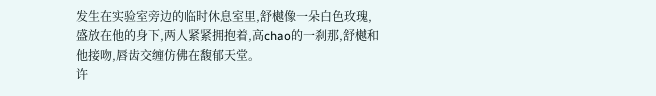发生在实验室旁边的临时休息室里,舒樾像一朵白色玫瑰,盛放在他的身下,两人紧紧拥抱着,高chao的一刹那,舒樾和他接吻,唇齿交缠仿佛在馥郁天堂。
许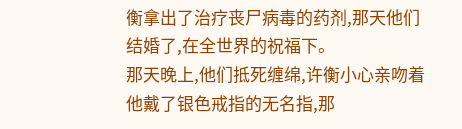衡拿出了治疗丧尸病毒的药剂,那天他们结婚了,在全世界的祝福下。
那天晚上,他们抵死缠绵,许衡小心亲吻着他戴了银色戒指的无名指,那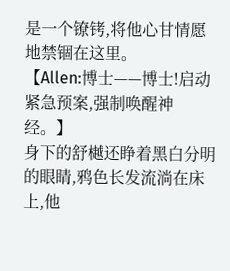是一个镣铐,将他心甘情愿地禁锢在这里。
【Allen:博士——博士!启动紧急预案,强制唤醒神经。】
身下的舒樾还睁着黑白分明的眼睛,鸦色长发流淌在床上,他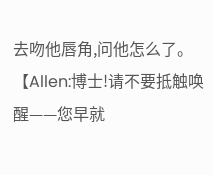去吻他唇角,问他怎么了。
【Allen:博士!请不要抵触唤醒——您早就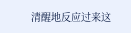清醒地反应过来这